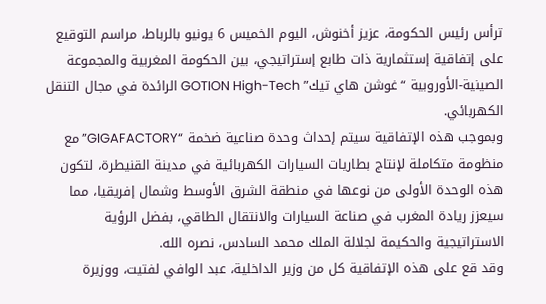ترأس رئيس الحكومة، عزيز أخنوش، اليوم الخميس 6 يونيو بالرباط، مراسم التوقيع على إتفاقية إستثمارية ذات طابع إستراتيجي، بين الحكومة المغربية والمجموعة الصينية-الأوروبية “غوشن هاي تيك” GOTION High-Tech الرائدة في مجال التنقل الكهربائي.
وبموجب هذه الإتفاقية سيتم إحداث وحدة صناعية ضخمة “GIGAFACTORY” مع منظومة متكاملة لإنتاج بطاريات السيارات الكهربائية في مدينة القنيطرة، لتكون هذه الوحدة الأولى من نوعها في منطقة الشرق الأوسط وشمال إفريقيا، مما سيعزز ريادة المغرب في صناعة السيارات والانتقال الطاقي، بفضل الرؤية الاستراتيجية والحكيمة لجلالة الملك محمد السادس، نصره الله.
وقد قع على هذه الإتفاقية كل من وزير الداخلية، عبد الوافي لفتيت، ووزيرة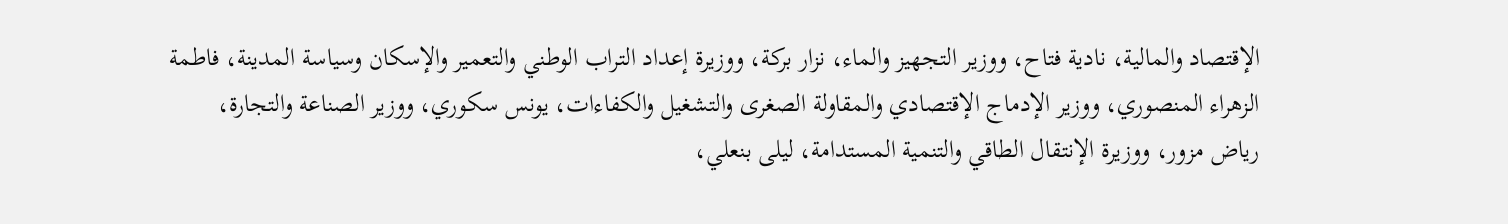الإقتصاد والمالية، نادية فتاح، ووزير التجهيز والماء، نزار بركة، ووزيرة إعداد التراب الوطني والتعمير والإسكان وسياسة المدينة، فاطمة الزهراء المنصوري، ووزير الإدماج الإقتصادي والمقاولة الصغرى والتشغيل والكفاءات، يونس سكوري، ووزير الصناعة والتجارة، رياض مزور، ووزيرة الإنتقال الطاقي والتنمية المستدامة، ليلى بنعلي،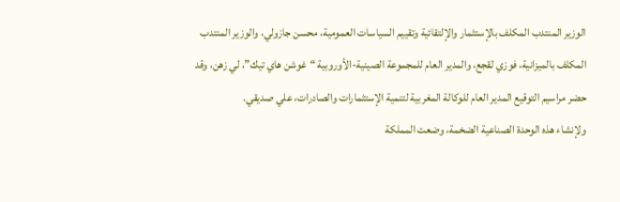الوزير المنتدب المكلف بالإستثمار والإلتقائية وتقييم السياسات العمومية، محسن جازولي، والوزير المنتدب المكلف بالميزانية، فوزي لقجع، والمدير العام للمجموعة الصينية-الأوروبية “غوشن هاي تيك”، لي زهن، وقد حضر مراسيم التوقيع المدير العام للوكالة المغربية لتنمية الإستثمارات والصادرات، علي صديقي.
ولإنشاء هذه الوحدة الصناعية الضخمة، وضعت المملكة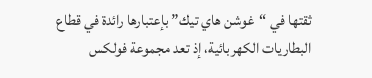ثقتها في “غوشن هاي تيك” بإعتبارها رائدة في قطاع البطاريات الكهربائية، إذ تعد مجموعة فولكس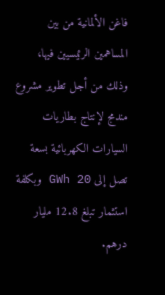فاغن الألمانية من بين المساهمين الرئيسيين فيها، وذلك من أجل تطوير مشروع مندمج لإنتاج بطاريات السيارات الكهربائية بسعة تصل إلى GWh 20 وبكلفة استثمار تبلغ 12.8 مليار درهم.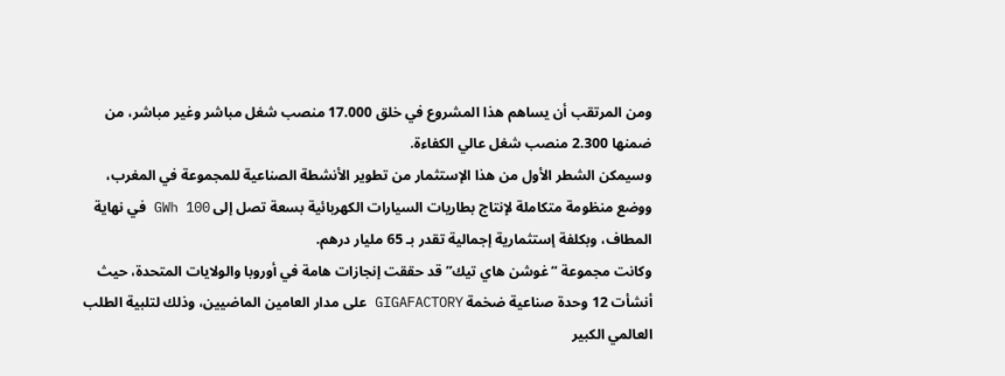ومن المرتقب أن يساهم هذا المشروع في خلق 17.000 منصب شغل مباشر وغير مباشر، من ضمنها 2.300 منصب شغل عالي الكفاءة.
وسيمكن الشطر الأول من هذا الإستثمار من تطوير الأنشطة الصناعية للمجموعة في المغرب، ووضع منظومة متكاملة لإنتاج بطاريات السيارات الكهربائية بسعة تصل إلى GWh 100 في نهاية المطاف، وبكلفة إستثمارية إجمالية تقدر بـ 65 مليار درهم.
وكانت مجموعة “غوشن هاي تيك” قد حققت إنجازات هامة في أوروبا والولايات المتحدة، حيث أنشأت 12 وحدة صناعية ضخمة GIGAFACTORY على مدار العامين الماضيين، وذلك لتلبية الطلب العالمي الكبير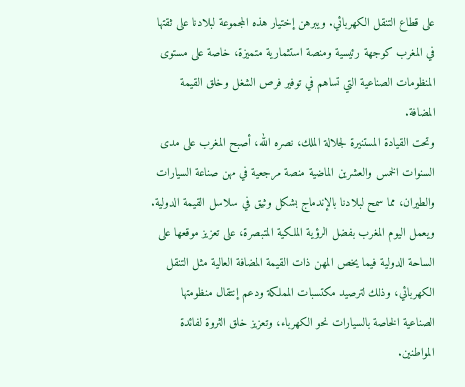على قطاع التنقل الكهربائي. ويبرهن إختيار هذه المجموعة لبلادنا على ثقتها في المغرب كوجهة رئيسية ومنصة استثمارية متميزة، خاصة على مستوى المنظومات الصناعية التي تساهم في توفير فرص الشغل وخلق القيمة المضافة.
وتحت القيادة المستنيرة لجلالة الملك، نصره الله، أصبح المغرب على مدى السنوات الخمس والعشرين الماضية منصة مرجعية في مهن صناعة السيارات والطيران، مما سمح لبلادنا بالإندماج بشكل وثيق في سلاسل القيمة الدولية.
ويعمل اليوم المغرب بفضل الرؤية الملكية المتبصرة، على تعزيز موقعها على الساحة الدولية فيما يخص المهن ذات القيمة المضافة العالية مثل التنقل الكهربائي، وذلك لترصيد مكتسبات المملكة ودعم إنتقال منظومتها الصناعية الخاصة بالسيارات نحو الكهرباء، وتعزيز خلق الثروة لفائدة المواطنين.